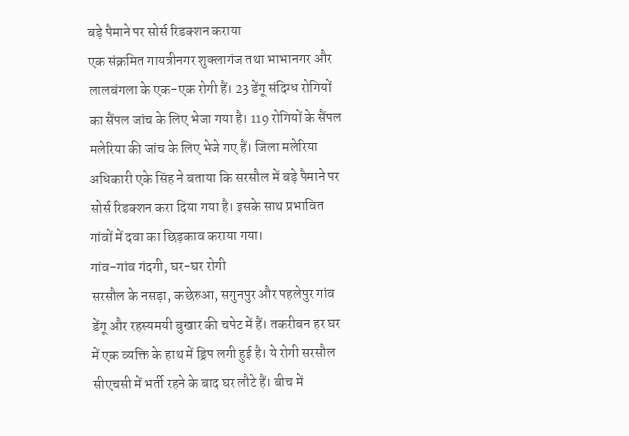बड़े पैमाने पर सोर्स रिडक्शन कराया
एक संक्रमित गायत्रीनगर शुक्लागंज तथा भाभानगर और लालबंगला के एक-एक रोगी हैं। 23 डेंगू संदिग्ध रोगियों का सैंपल जांच के लिए भेजा गया है। 119 रोगियों के सैंपल मलेरिया की जांच के लिए भेजे गए हैं। जिला मलेरिया अधिकारी एके सिंह ने बताया कि सरसौल में बड़े पैमाने पर सोर्स रिडक्शन करा दिया गया है। इसके साथ प्रभावित गांवों में दवा का छिड़काव कराया गया।
गांव-गांव गंदगी, घर-घर रोगी
सरसौल के नसड़ा, कछेरुआ, सगुनपुर और पहलेपुर गांव डेंगू और रहस्यमयी बुखार की चपेट में हैं। तकरीबन हर घर में एक व्यक्ति के हाथ में ड्रिप लगी हुई है। ये रोगी सरसौल सीएचसी में भर्ती रहने के बाद घर लौटे हैं। बीच में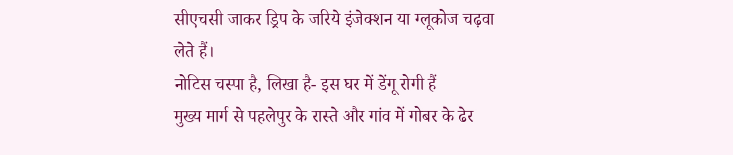सीएचसी जाकर ड्रिप के जरिये इंजेक्शन या ग्लूकोज चढ़वा लेते हैं।
नोटिस चस्पा है, लिखा है- इस घर में डेंगू रोगी हैं
मुख्य मार्ग से पहलेपुर के रास्ते और गांव में गोबर के ढेर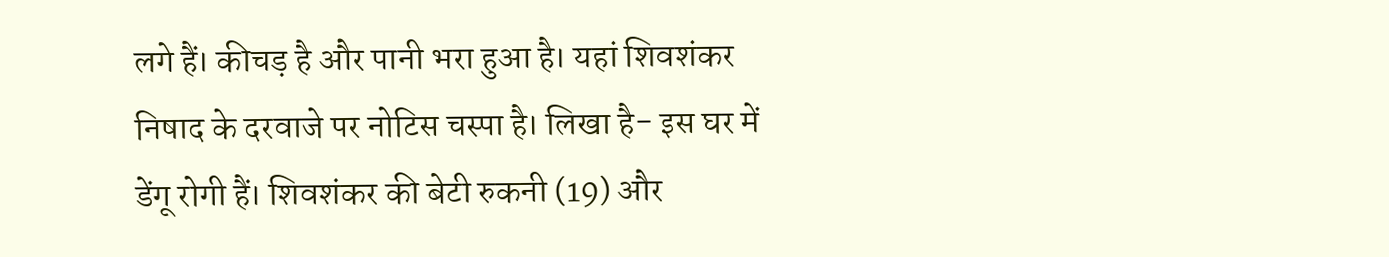लगे हैं। कीचड़ है और पानी भरा हुआ है। यहां शिवशंकर निषाद के दरवाजे पर नोटिस चस्पा है। लिखा है- इस घर में डेंगू रोगी हैं। शिवशंकर की बेटी रुकनी (19) और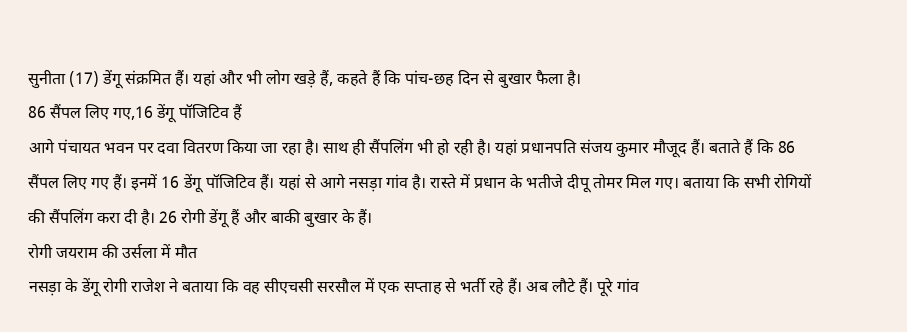सुनीता (17) डेंगू संक्रमित हैं। यहां और भी लोग खड़े हैं, कहते हैं कि पांच-छह दिन से बुखार फैला है।
86 सैंपल लिए गए,16 डेंगू पॉजिटिव हैं
आगे पंचायत भवन पर दवा वितरण किया जा रहा है। साथ ही सैंपलिंग भी हो रही है। यहां प्रधानपति संजय कुमार मौजूद हैं। बताते हैं कि 86 सैंपल लिए गए हैं। इनमें 16 डेंगू पॉजिटिव हैं। यहां से आगे नसड़ा गांव है। रास्ते में प्रधान के भतीजे दीपू तोमर मिल गए। बताया कि सभी रोगियों की सैंपलिंग करा दी है। 26 रोगी डेंगू हैं और बाकी बुखार के हैं।
रोगी जयराम की उर्सला में मौत
नसड़ा के डेंगू रोगी राजेश ने बताया कि वह सीएचसी सरसौल में एक सप्ताह से भर्ती रहे हैं। अब लौटे हैं। पूरे गांव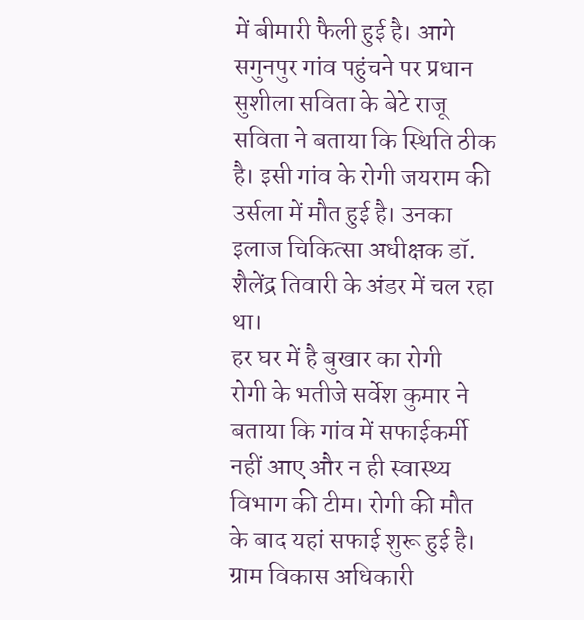में बीमारी फैली हुई है। आगे सगुनपुर गांव पहुंचने पर प्रधान सुशीला सविता के बेटे राजू सविता ने बताया कि स्थिति ठीक है। इसी गांव के रोगी जयराम की उर्सला में मौत हुई है। उनका इलाज चिकित्सा अधीक्षक डॉ. शैलेंद्र तिवारी के अंडर में चल रहा था।
हर घर में है बुखार का रोगी
रोगी के भतीजे सर्वेश कुमार ने बताया कि गांव में सफाईकर्मी नहीं आए और न ही स्वास्थ्य विभाग की टीम। रोगी की मौत के बाद यहां सफाई शुरू हुई है। ग्राम विकास अधिकारी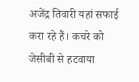अजेंद्र तिवारी यहां सफाई करा रहे हैं। कचरे को जेसीबी से हटवाया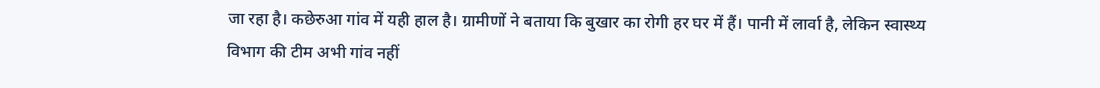जा रहा है। कछेरुआ गांव में यही हाल है। ग्रामीणों ने बताया कि बुखार का रोगी हर घर में हैं। पानी में लार्वा है, लेकिन स्वास्थ्य विभाग की टीम अभी गांव नहीं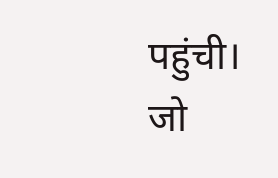पहुंची। जो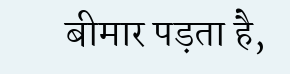बीमार पड़ता है,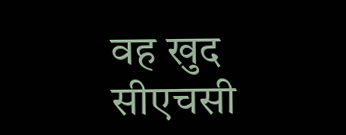वह खुद सीएचसी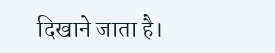दिखाने जाता है।